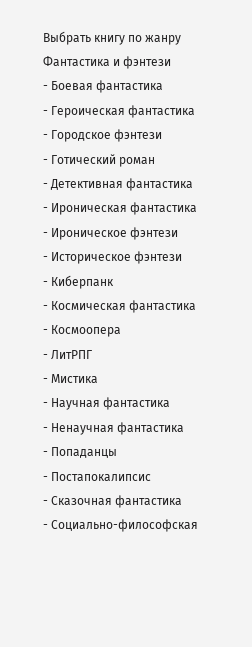Выбрать книгу по жанру
Фантастика и фэнтези
- Боевая фантастика
- Героическая фантастика
- Городское фэнтези
- Готический роман
- Детективная фантастика
- Ироническая фантастика
- Ироническое фэнтези
- Историческое фэнтези
- Киберпанк
- Космическая фантастика
- Космоопера
- ЛитРПГ
- Мистика
- Научная фантастика
- Ненаучная фантастика
- Попаданцы
- Постапокалипсис
- Сказочная фантастика
- Социально-философская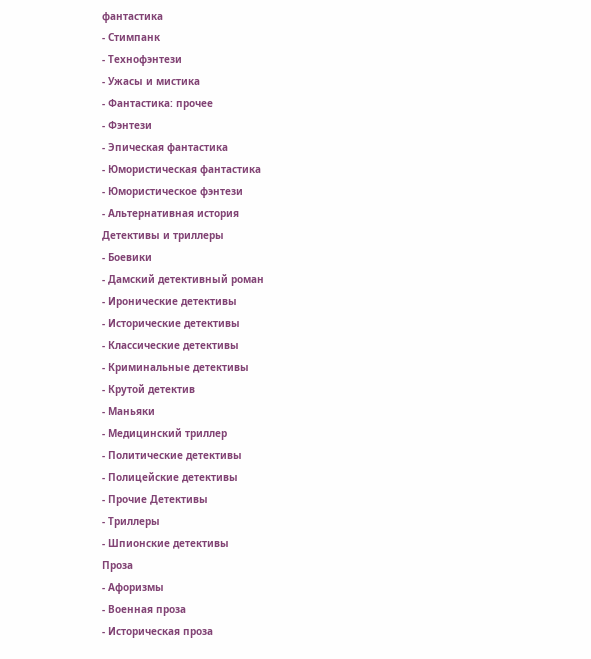фантастика
- Стимпанк
- Технофэнтези
- Ужасы и мистика
- Фантастика: прочее
- Фэнтези
- Эпическая фантастика
- Юмористическая фантастика
- Юмористическое фэнтези
- Альтернативная история
Детективы и триллеры
- Боевики
- Дамский детективный роман
- Иронические детективы
- Исторические детективы
- Классические детективы
- Криминальные детективы
- Крутой детектив
- Маньяки
- Медицинский триллер
- Политические детективы
- Полицейские детективы
- Прочие Детективы
- Триллеры
- Шпионские детективы
Проза
- Афоризмы
- Военная проза
- Историческая проза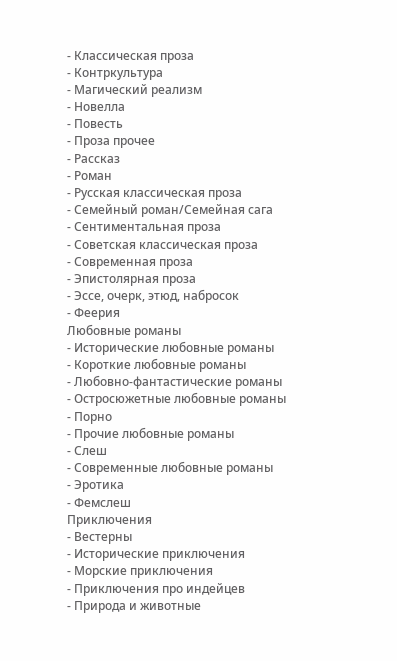- Классическая проза
- Контркультура
- Магический реализм
- Новелла
- Повесть
- Проза прочее
- Рассказ
- Роман
- Русская классическая проза
- Семейный роман/Семейная сага
- Сентиментальная проза
- Советская классическая проза
- Современная проза
- Эпистолярная проза
- Эссе, очерк, этюд, набросок
- Феерия
Любовные романы
- Исторические любовные романы
- Короткие любовные романы
- Любовно-фантастические романы
- Остросюжетные любовные романы
- Порно
- Прочие любовные романы
- Слеш
- Современные любовные романы
- Эротика
- Фемслеш
Приключения
- Вестерны
- Исторические приключения
- Морские приключения
- Приключения про индейцев
- Природа и животные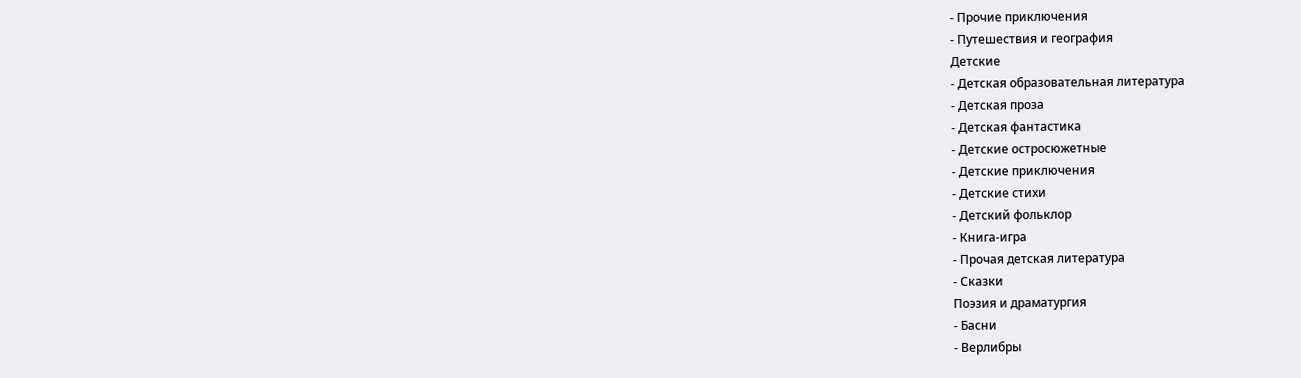- Прочие приключения
- Путешествия и география
Детские
- Детская образовательная литература
- Детская проза
- Детская фантастика
- Детские остросюжетные
- Детские приключения
- Детские стихи
- Детский фольклор
- Книга-игра
- Прочая детская литература
- Сказки
Поэзия и драматургия
- Басни
- Верлибры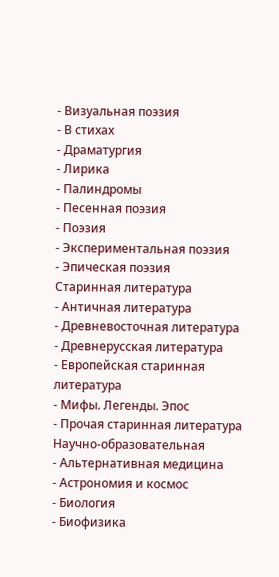- Визуальная поэзия
- В стихах
- Драматургия
- Лирика
- Палиндромы
- Песенная поэзия
- Поэзия
- Экспериментальная поэзия
- Эпическая поэзия
Старинная литература
- Античная литература
- Древневосточная литература
- Древнерусская литература
- Европейская старинная литература
- Мифы. Легенды. Эпос
- Прочая старинная литература
Научно-образовательная
- Альтернативная медицина
- Астрономия и космос
- Биология
- Биофизика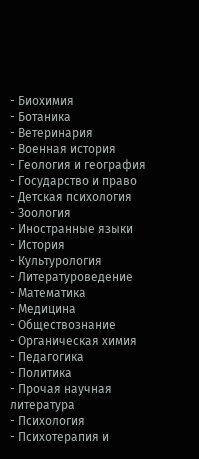- Биохимия
- Ботаника
- Ветеринария
- Военная история
- Геология и география
- Государство и право
- Детская психология
- Зоология
- Иностранные языки
- История
- Культурология
- Литературоведение
- Математика
- Медицина
- Обществознание
- Органическая химия
- Педагогика
- Политика
- Прочая научная литература
- Психология
- Психотерапия и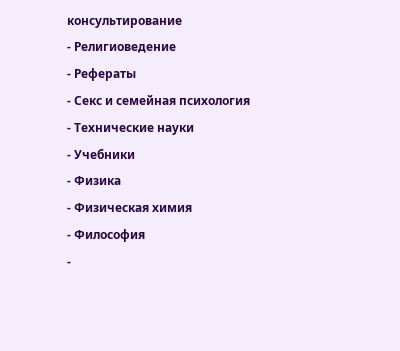консультирование
- Религиоведение
- Рефераты
- Секс и семейная психология
- Технические науки
- Учебники
- Физика
- Физическая химия
- Философия
-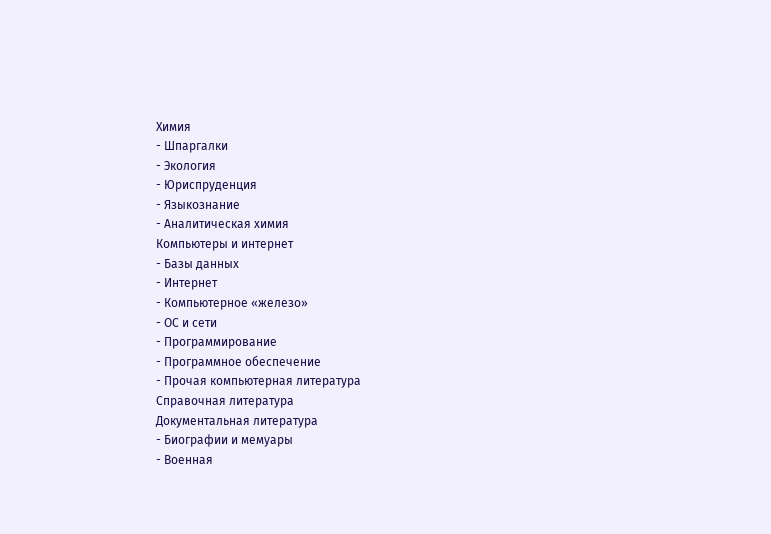Химия
- Шпаргалки
- Экология
- Юриспруденция
- Языкознание
- Аналитическая химия
Компьютеры и интернет
- Базы данных
- Интернет
- Компьютерное «железо»
- ОС и сети
- Программирование
- Программное обеспечение
- Прочая компьютерная литература
Справочная литература
Документальная литература
- Биографии и мемуары
- Военная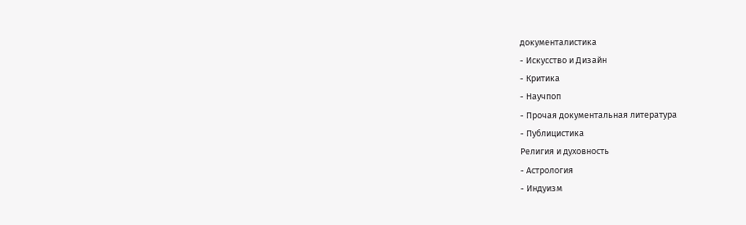документалистика
- Искусство и Дизайн
- Критика
- Научпоп
- Прочая документальная литература
- Публицистика
Религия и духовность
- Астрология
- Индуизм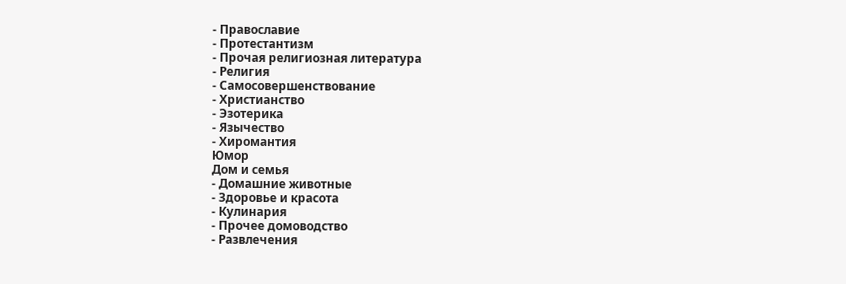- Православие
- Протестантизм
- Прочая религиозная литература
- Религия
- Самосовершенствование
- Христианство
- Эзотерика
- Язычество
- Хиромантия
Юмор
Дом и семья
- Домашние животные
- Здоровье и красота
- Кулинария
- Прочее домоводство
- Развлечения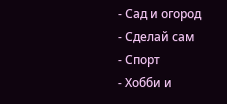- Сад и огород
- Сделай сам
- Спорт
- Хобби и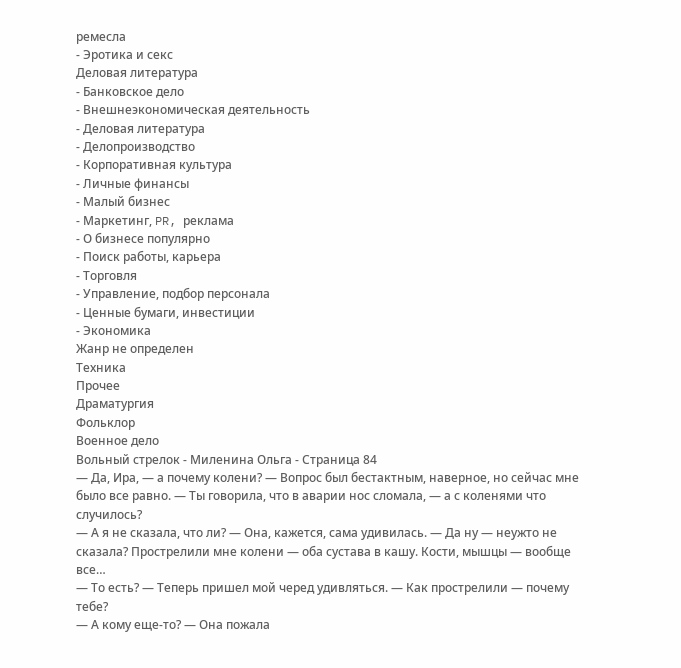ремесла
- Эротика и секс
Деловая литература
- Банковское дело
- Внешнеэкономическая деятельность
- Деловая литература
- Делопроизводство
- Корпоративная культура
- Личные финансы
- Малый бизнес
- Маркетинг, PR, реклама
- О бизнесе популярно
- Поиск работы, карьера
- Торговля
- Управление, подбор персонала
- Ценные бумаги, инвестиции
- Экономика
Жанр не определен
Техника
Прочее
Драматургия
Фольклор
Военное дело
Вольный стрелок - Миленина Ольга - Страница 84
— Да, Ира, — а почему колени? — Вопрос был бестактным, наверное, но сейчас мне было все равно. — Ты говорила, что в аварии нос сломала, — а с коленями что случилось?
— А я не сказала, что ли? — Она, кажется, сама удивилась. — Да ну — неужто не сказала? Прострелили мне колени — оба сустава в кашу. Кости, мышцы — вообще все…
— То есть? — Теперь пришел мой черед удивляться. — Как прострелили — почему тебе?
— А кому еще-то? — Она пожала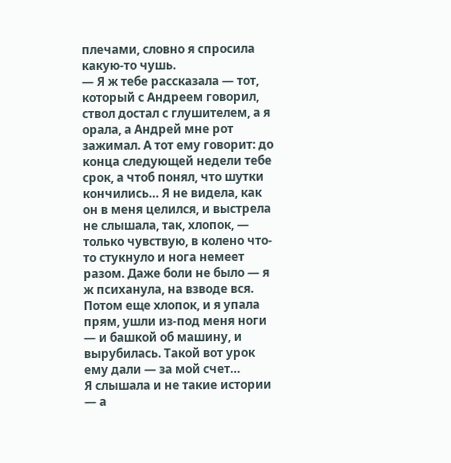плечами, словно я спросила какую-то чушь.
— Я ж тебе рассказала — тот, который с Андреем говорил, ствол достал с глушителем, а я орала, а Андрей мне рот зажимал. А тот ему говорит: до конца следующей недели тебе срок, а чтоб понял, что шутки кончились… Я не видела, как он в меня целился, и выстрела не слышала, так, хлопок, — только чувствую, в колено что-то стукнуло и нога немеет разом. Даже боли не было — я ж психанула, на взводе вся. Потом еще хлопок, и я упала прям, ушли из-под меня ноги — и башкой об машину, и вырубилась. Такой вот урок ему дали — за мой счет…
Я слышала и не такие истории — а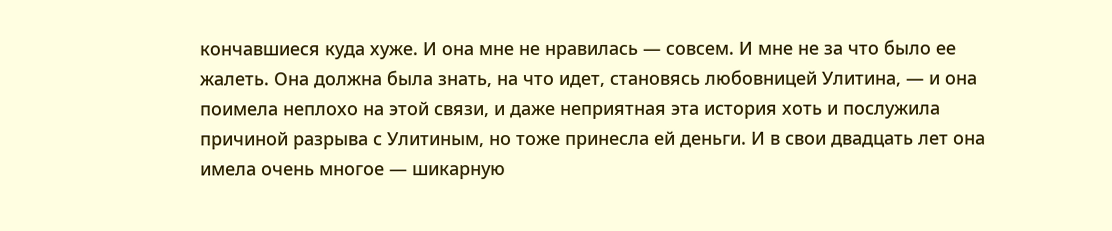кончавшиеся куда хуже. И она мне не нравилась — совсем. И мне не за что было ее жалеть. Она должна была знать, на что идет, становясь любовницей Улитина, — и она поимела неплохо на этой связи, и даже неприятная эта история хоть и послужила причиной разрыва с Улитиным, но тоже принесла ей деньги. И в свои двадцать лет она имела очень многое — шикарную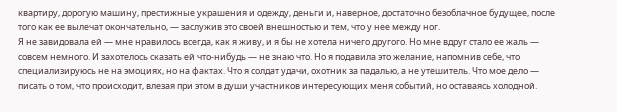квартиру, дорогую машину, престижные украшения и одежду, деньги и, наверное, достаточно безоблачное будущее, после того как ее вылечат окончательно, — заслужив это своей внешностью и тем, что у нее между ног.
Я не завидовала ей — мне нравилось всегда, как я живу, и я бы не хотела ничего другого. Но мне вдруг стало ее жаль — совсем немного. И захотелось сказать ей что-нибудь — не знаю что. Но я подавила это желание, напомнив себе, что специализируюсь не на эмоциях, но на фактах. Что я солдат удачи, охотник за падалью, а не утешитель. Что мое дело — писать о том, что происходит, влезая при этом в души участников интересующих меня событий, но оставаясь холодной.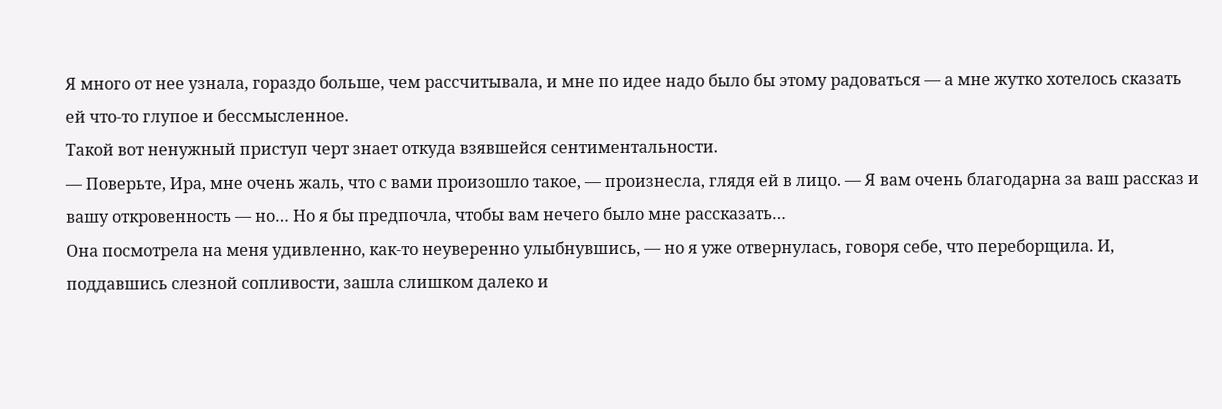Я много от нее узнала, гораздо больше, чем рассчитывала, и мне по идее надо было бы этому радоваться — а мне жутко хотелось сказать ей что-то глупое и бессмысленное.
Такой вот ненужный приступ черт знает откуда взявшейся сентиментальности.
— Поверьте, Ира, мне очень жаль, что с вами произошло такое, — произнесла, глядя ей в лицо. — Я вам очень благодарна за ваш рассказ и вашу откровенность — но… Но я бы предпочла, чтобы вам нечего было мне рассказать…
Она посмотрела на меня удивленно, как-то неуверенно улыбнувшись, — но я уже отвернулась, говоря себе, что переборщила. И, поддавшись слезной сопливости, зашла слишком далеко и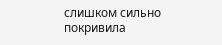слишком сильно покривила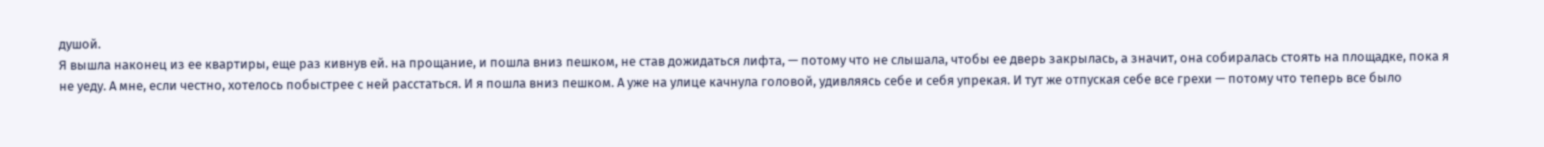душой.
Я вышла наконец из ее квартиры, еще раз кивнув ей. на прощание, и пошла вниз пешком, не став дожидаться лифта, — потому что не слышала, чтобы ее дверь закрылась, а значит, она собиралась стоять на площадке, пока я не уеду. А мне, если честно, хотелось побыстрее с ней расстаться. И я пошла вниз пешком. А уже на улице качнула головой, удивляясь себе и себя упрекая. И тут же отпуская себе все грехи — потому что теперь все было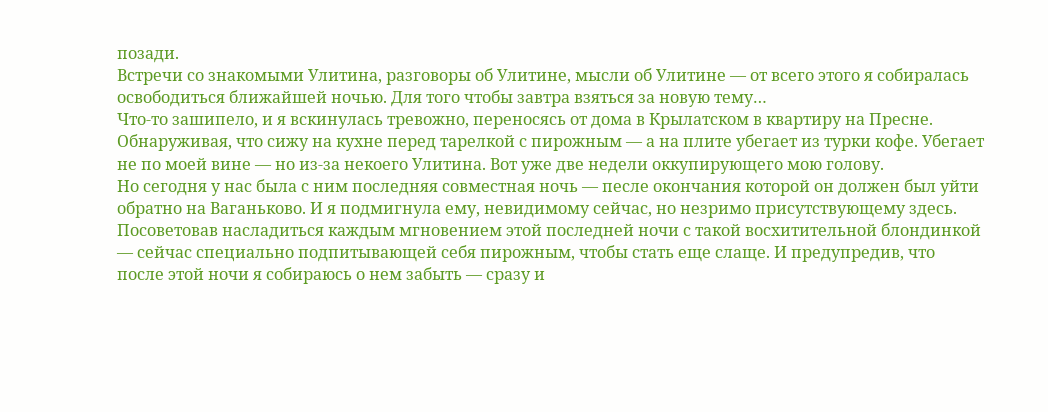позади.
Встречи со знакомыми Улитина, разговоры об Улитине, мысли об Улитине — от всего этого я собиралась освободиться ближайшей ночью. Для того чтобы завтра взяться за новую тему…
Что-то зашипело, и я вскинулась тревожно, переносясь от дома в Крылатском в квартиру на Пресне. Обнаруживая, что сижу на кухне перед тарелкой с пирожным — а на плите убегает из турки кофе. Убегает не по моей вине — но из-за некоего Улитина. Вот уже две недели оккупирующего мою голову.
Но сегодня у нас была с ним последняя совместная ночь — песле окончания которой он должен был уйти обратно на Ваганьково. И я подмигнула ему, невидимому сейчас, но незримо присутствующему здесь. Посоветовав насладиться каждым мгновением этой последней ночи с такой восхитительной блондинкой — сейчас специально подпитывающей себя пирожным, чтобы стать еще слаще. И предупредив, что после этой ночи я собираюсь о нем забыть — сразу и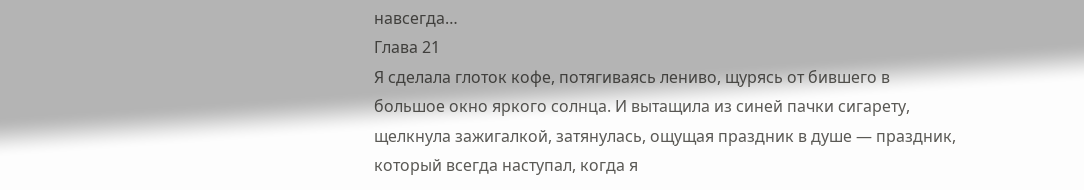навсегда…
Глава 21
Я сделала глоток кофе, потягиваясь лениво, щурясь от бившего в большое окно яркого солнца. И вытащила из синей пачки сигарету, щелкнула зажигалкой, затянулась, ощущая праздник в душе — праздник, который всегда наступал, когда я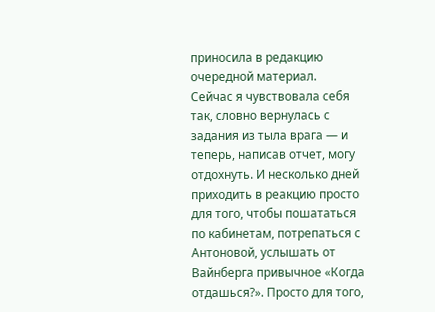приносила в редакцию очередной материал.
Сейчас я чувствовала себя так, словно вернулась с задания из тыла врага — и теперь, написав отчет, могу отдохнуть. И несколько дней приходить в реакцию просто для того, чтобы пошататься по кабинетам, потрепаться с Антоновой, услышать от Вайнберга привычное «Когда отдашься?». Просто для того,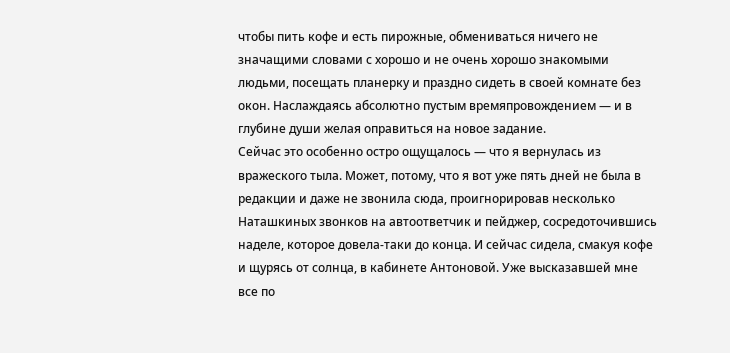чтобы пить кофе и есть пирожные, обмениваться ничего не значащими словами с хорошо и не очень хорошо знакомыми людьми, посещать планерку и праздно сидеть в своей комнате без окон. Наслаждаясь абсолютно пустым времяпровождением — и в глубине души желая оправиться на новое задание.
Сейчас это особенно остро ощущалось — что я вернулась из вражеского тыла. Может, потому, что я вот уже пять дней не была в редакции и даже не звонила сюда, проигнорировав несколько Наташкиных звонков на автоответчик и пейджер, сосредоточившись наделе, которое довела-таки до конца. И сейчас сидела, смакуя кофе и щурясь от солнца, в кабинете Антоновой. Уже высказавшей мне все по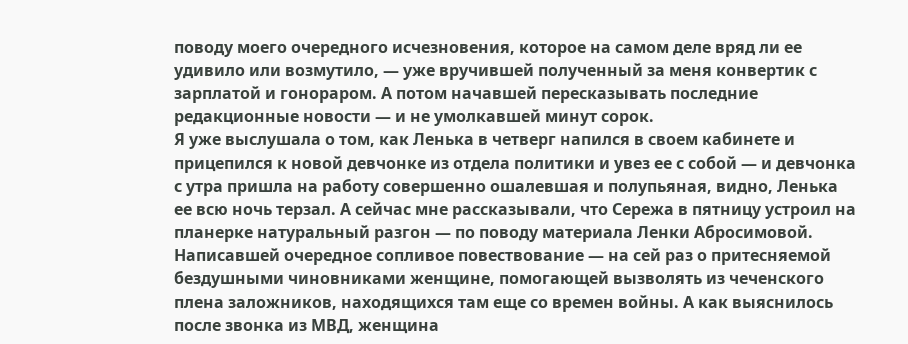поводу моего очередного исчезновения, которое на самом деле вряд ли ее удивило или возмутило, — уже вручившей полученный за меня конвертик с зарплатой и гонораром. А потом начавшей пересказывать последние редакционные новости — и не умолкавшей минут сорок.
Я уже выслушала о том, как Ленька в четверг напился в своем кабинете и прицепился к новой девчонке из отдела политики и увез ее с собой — и девчонка с утра пришла на работу совершенно ошалевшая и полупьяная, видно, Ленька ее всю ночь терзал. А сейчас мне рассказывали, что Сережа в пятницу устроил на планерке натуральный разгон — по поводу материала Ленки Абросимовой. Написавшей очередное сопливое повествование — на сей раз о притесняемой бездушными чиновниками женщине, помогающей вызволять из чеченского плена заложников, находящихся там еще со времен войны. А как выяснилось после звонка из МВД, женщина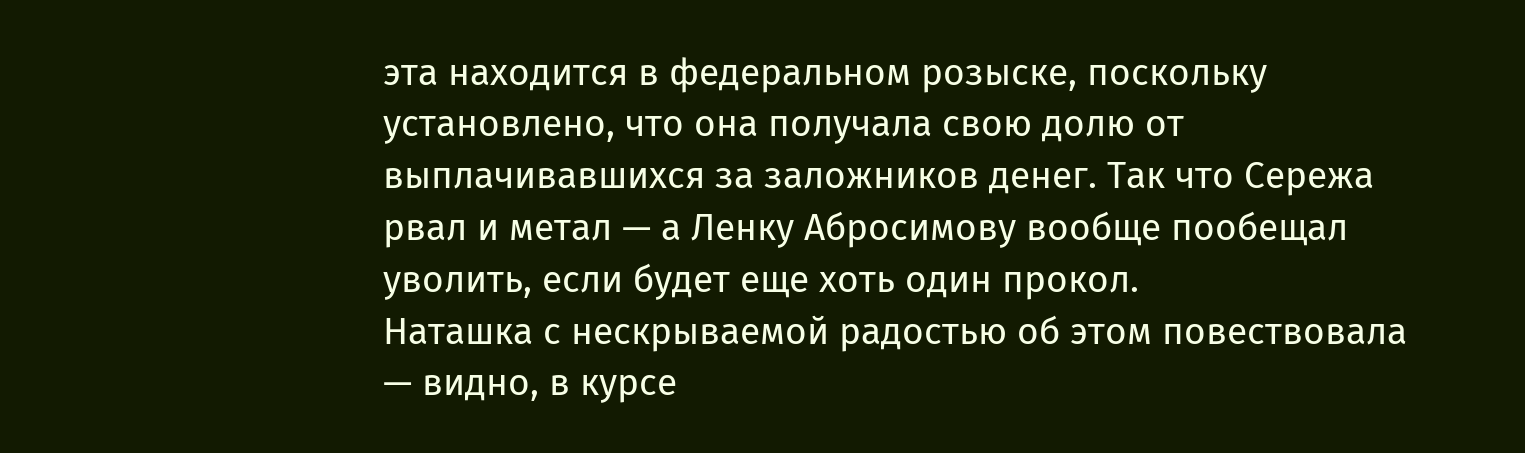эта находится в федеральном розыске, поскольку установлено, что она получала свою долю от выплачивавшихся за заложников денег. Так что Сережа рвал и метал — а Ленку Абросимову вообще пообещал уволить, если будет еще хоть один прокол.
Наташка с нескрываемой радостью об этом повествовала — видно, в курсе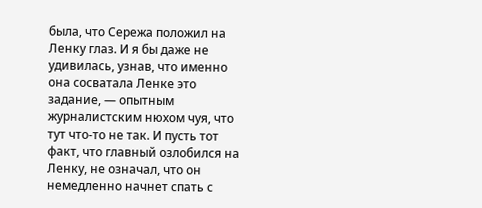была, что Сережа положил на Ленку глаз. И я бы даже не удивилась, узнав, что именно она сосватала Ленке это задание, — опытным журналистским нюхом чуя, что тут что-то не так. И пусть тот факт, что главный озлобился на Ленку, не означал, что он немедленно начнет спать с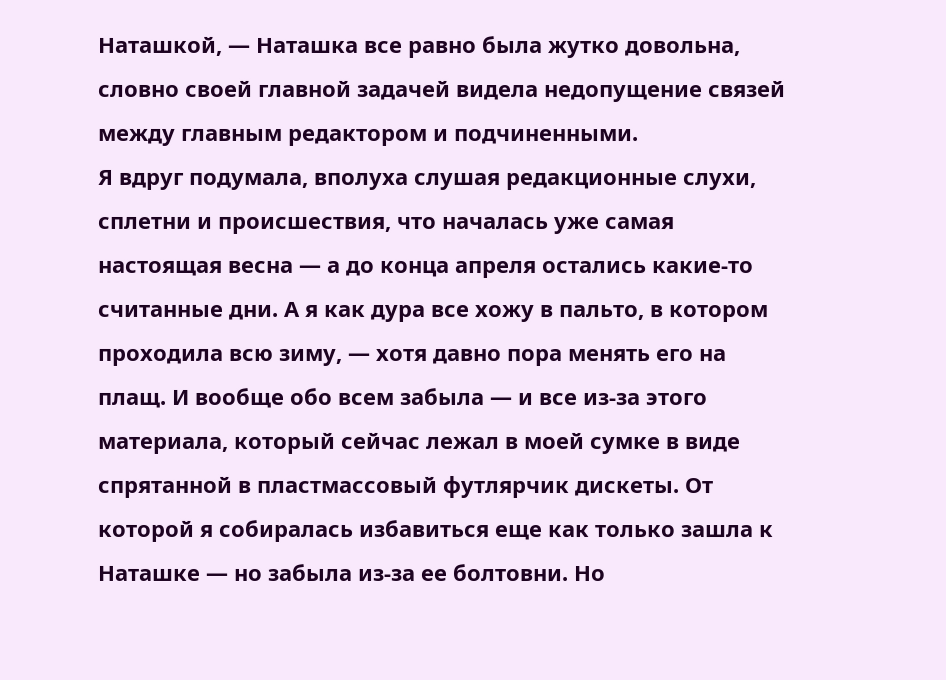Наташкой, — Наташка все равно была жутко довольна, словно своей главной задачей видела недопущение связей между главным редактором и подчиненными.
Я вдруг подумала, вполуха слушая редакционные слухи, сплетни и происшествия, что началась уже самая настоящая весна — а до конца апреля остались какие-то считанные дни. А я как дура все хожу в пальто, в котором проходила всю зиму, — хотя давно пора менять его на плащ. И вообще обо всем забыла — и все из-за этого материала, который сейчас лежал в моей сумке в виде спрятанной в пластмассовый футлярчик дискеты. От которой я собиралась избавиться еще как только зашла к Наташке — но забыла из-за ее болтовни. Но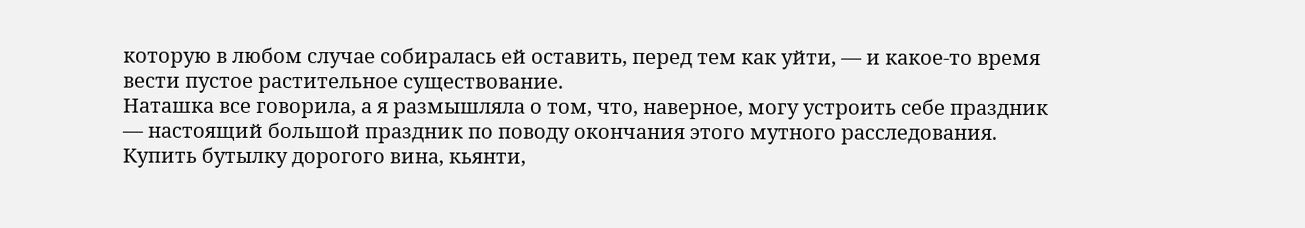которую в любом случае собиралась ей оставить, перед тем как уйти, — и какое-то время вести пустое растительное существование.
Наташка все говорила, а я размышляла о том, что, наверное, могу устроить себе праздник — настоящий большой праздник по поводу окончания этого мутного расследования. Купить бутылку дорогого вина, кьянти,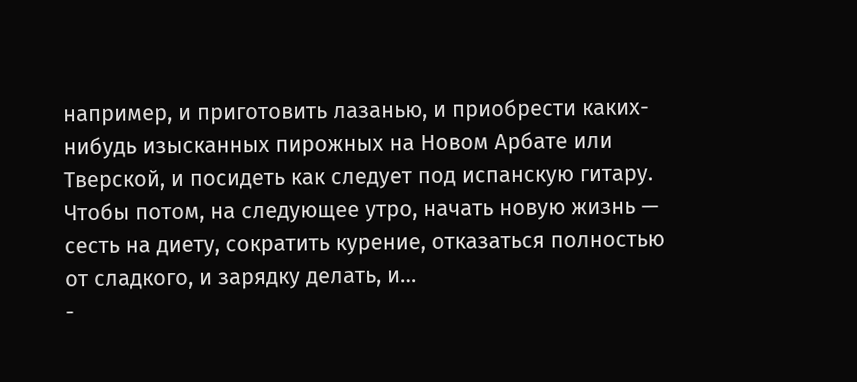например, и приготовить лазанью, и приобрести каких-нибудь изысканных пирожных на Новом Арбате или Тверской, и посидеть как следует под испанскую гитару. Чтобы потом, на следующее утро, начать новую жизнь — сесть на диету, сократить курение, отказаться полностью от сладкого, и зарядку делать, и…
-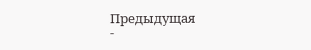Предыдущая
-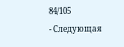84/105
- Следующая